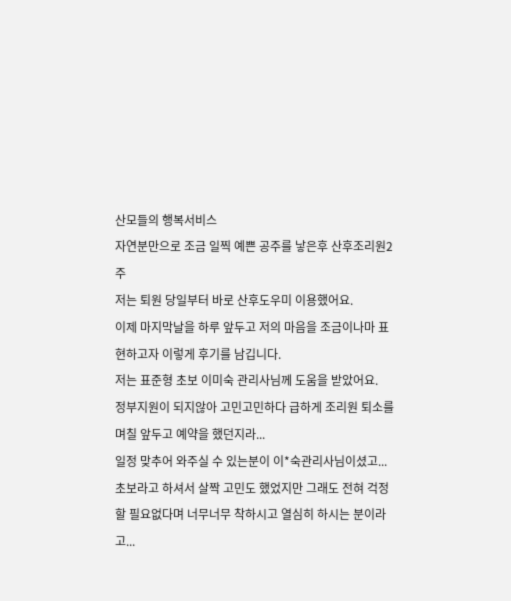산모들의 행복서비스
자연분만으로 조금 일찍 예쁜 공주를 낳은후 산후조리원2주
저는 퇴원 당일부터 바로 산후도우미 이용했어요.
이제 마지막날을 하루 앞두고 저의 마음을 조금이나마 표현하고자 이렇게 후기를 남깁니다.
저는 표준형 초보 이미숙 관리사님께 도움을 받았어요.
정부지원이 되지않아 고민고민하다 급하게 조리원 퇴소를 며칠 앞두고 예약을 했던지라...
일정 맞추어 와주실 수 있는분이 이*숙관리사님이셨고...초보라고 하셔서 살짝 고민도 했었지만 그래도 전혀 걱정할 필요없다며 너무너무 착하시고 열심히 하시는 분이라고...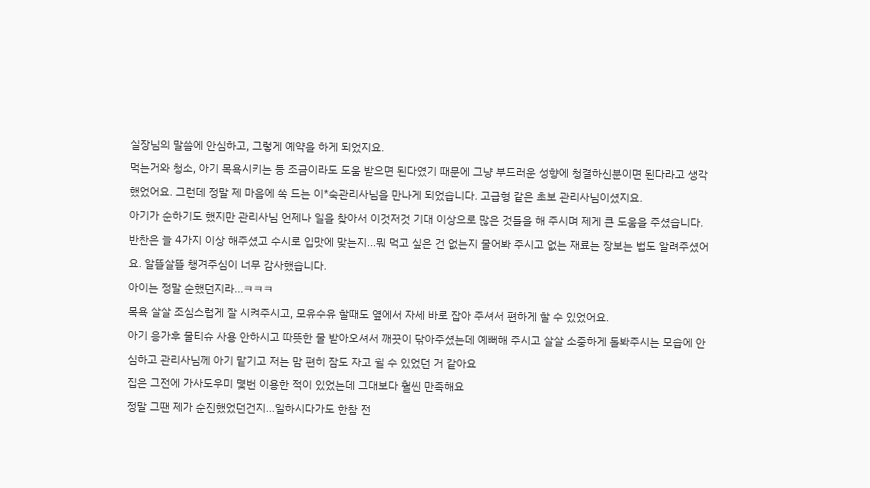실장님의 말씀에 안심하고, 그렇게 예약을 하게 되었지요.
먹는거와 청소, 아기 목욕시키는 등 조금이라도 도움 받으면 된다였기 때문에 그냥 부드러운 성향에 청결하신분이면 된다라고 생각했었어요. 그런데 정말 제 마음에 쏙 드는 이*숙관리사님을 만나게 되었습니다. 고급형 같은 초보 관리사님이셨지요.
아기가 순하기도 했지만 관리사님 언제나 일을 찾아서 이것저것 기대 이상으로 많은 것들을 해 주시며 제게 큰 도움을 주셨습니다.
반찬은 늘 4가지 이상 해주셨고 수시로 입맛에 맞는지...뭐 먹고 싶은 건 없는지 물어봐 주시고 없는 재료는 장보는 법도 알려주셨어요. 알뜰살뜰 챙겨주심이 너무 감사했습니다.
아이는 정말 순했던지라...ㅋㅋㅋ
목욕 살살 조심스럽게 잘 시켜주시고, 모유수유 할때도 옆에서 자세 바로 잡아 주셔서 편하게 할 수 있었어요.
아기 응가후 물티슈 사용 안하시고 따뜻한 물 받아오셔서 깨끗이 닦아주셨는데 예뻐해 주시고 살살 소중하게 돌봐주시는 모습에 안심하고 관리사님께 아기 맡기고 저는 맘 편히 잠도 자고 쉴 수 있었던 거 같아요
집은 그전에 가사도우미 몇번 이용한 적이 있었는데 그대보다 훨씬 만족해요
정말 그땐 제가 순진했었던건지...일하시다가도 한참 전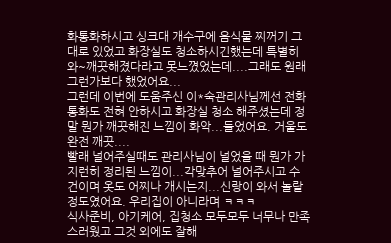화통화하시고 싱크대 개수구에 음식물 찌꺼기 그대로 있었고 화장실도 청소하시긴했는데 특별히 와~깨끗해졌다라고 못느꼈었는데....그래도 원래 그런가보다 했었어요...
그런데 이번에 도움주신 이*숙관리사님께선 전화통화도 전혀 안하시고 화장실 청소 해주셨는데 정말 뭔가 깨끗해진 느낌이 화악...들었어요. 거울도 완전 깨끗....
빨래 널어주실때도 관리사님이 널었을 때 뭔가 가지런히 정리된 느낌이...각맞추어 널어주시고 수건이며 옷도 어찌나 개시는지...신랑이 와서 놀랄 정도였어요. 우리집이 아니라며 ㅋㅋㅋ
식사준비, 아기케어, 집청소 모두모두 너무나 만족스러웠고 그것 외에도 잘해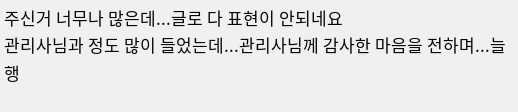주신거 너무나 많은데...글로 다 표현이 안되네요
관리사님과 정도 많이 들었는데...관리사님께 감사한 마음을 전하며...늘 행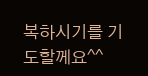복하시기를 기도할께요^^